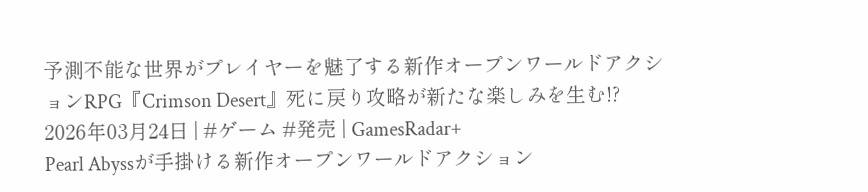予測不能な世界がプレイヤーを魅了する新作オープンワールドアクションRPG『Crimson Desert』死に戻り攻略が新たな楽しみを生む!?
2026年03月24日 | #ゲーム #発売 | GamesRadar+
Pearl Abyssが手掛ける新作オープンワールドアクション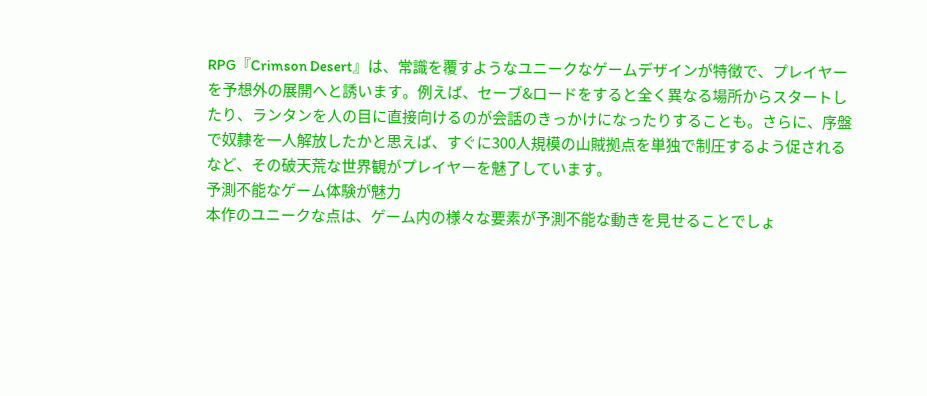RPG『Crimson Desert』は、常識を覆すようなユニークなゲームデザインが特徴で、プレイヤーを予想外の展開へと誘います。例えば、セーブ&ロードをすると全く異なる場所からスタートしたり、ランタンを人の目に直接向けるのが会話のきっかけになったりすることも。さらに、序盤で奴隷を一人解放したかと思えば、すぐに300人規模の山賊拠点を単独で制圧するよう促されるなど、その破天荒な世界観がプレイヤーを魅了しています。
予測不能なゲーム体験が魅力
本作のユニークな点は、ゲーム内の様々な要素が予測不能な動きを見せることでしょ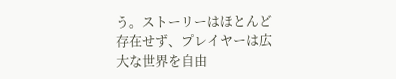う。ストーリーはほとんど存在せず、プレイヤーは広大な世界を自由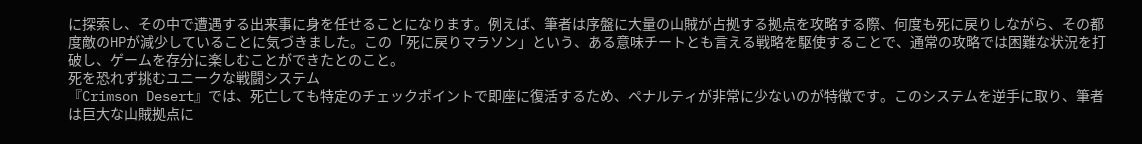に探索し、その中で遭遇する出来事に身を任せることになります。例えば、筆者は序盤に大量の山賊が占拠する拠点を攻略する際、何度も死に戻りしながら、その都度敵のHPが減少していることに気づきました。この「死に戻りマラソン」という、ある意味チートとも言える戦略を駆使することで、通常の攻略では困難な状況を打破し、ゲームを存分に楽しむことができたとのこと。
死を恐れず挑むユニークな戦闘システム
『Crimson Desert』では、死亡しても特定のチェックポイントで即座に復活するため、ペナルティが非常に少ないのが特徴です。このシステムを逆手に取り、筆者は巨大な山賊拠点に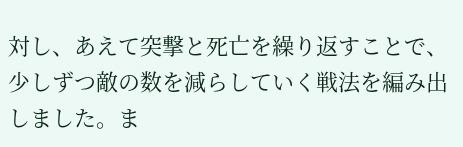対し、あえて突撃と死亡を繰り返すことで、少しずつ敵の数を減らしていく戦法を編み出しました。ま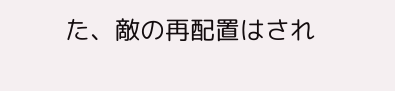た、敵の再配置はされ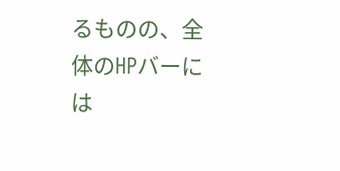るものの、全体のHPバーには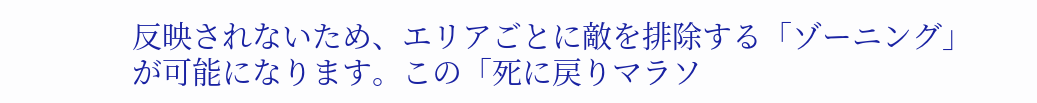反映されないため、エリアごとに敵を排除する「ゾーニング」が可能になります。この「死に戻りマラソ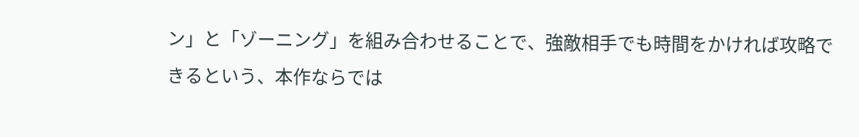ン」と「ゾーニング」を組み合わせることで、強敵相手でも時間をかければ攻略できるという、本作ならでは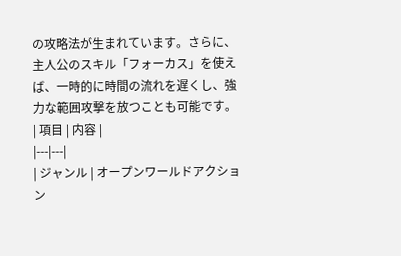の攻略法が生まれています。さらに、主人公のスキル「フォーカス」を使えば、一時的に時間の流れを遅くし、強力な範囲攻撃を放つことも可能です。
| 項目 | 内容 |
|---|---|
| ジャンル | オープンワールドアクション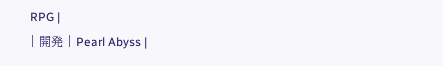RPG |
| 開発 | Pearl Abyss |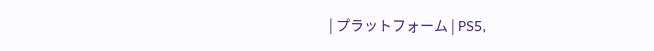| プラットフォーム | PS5,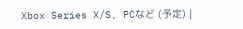Xbox Series X/S, PCなど (予定) |